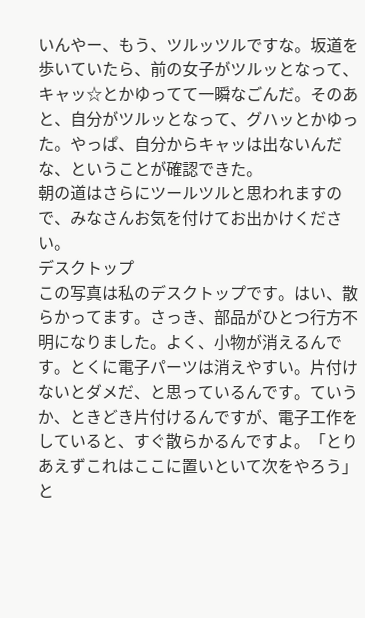いんやー、もう、ツルッツルですな。坂道を歩いていたら、前の女子がツルッとなって、キャッ☆とかゆってて一瞬なごんだ。そのあと、自分がツルッとなって、グハッとかゆった。やっぱ、自分からキャッは出ないんだな、ということが確認できた。
朝の道はさらにツールツルと思われますので、みなさんお気を付けてお出かけください。
デスクトップ
この写真は私のデスクトップです。はい、散らかってます。さっき、部品がひとつ行方不明になりました。よく、小物が消えるんです。とくに電子パーツは消えやすい。片付けないとダメだ、と思っているんです。ていうか、ときどき片付けるんですが、電子工作をしていると、すぐ散らかるんですよ。「とりあえずこれはここに置いといて次をやろう」と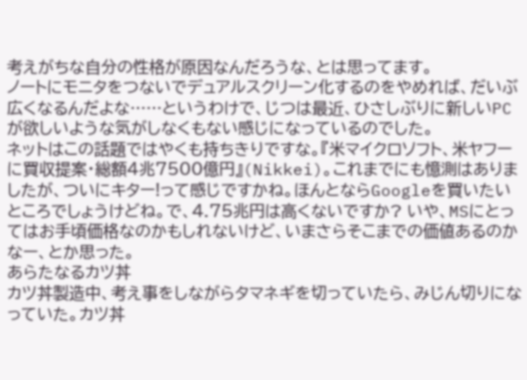考えがちな自分の性格が原因なんだろうな、とは思ってます。
ノートにモニタをつないでデュアルスクリーン化するのをやめれば、だいぶ広くなるんだよな……というわけで、じつは最近、ひさしぶりに新しいPCが欲しいような気がしなくもない感じになっているのでした。
ネットはこの話題ではやくも持ちきりですな。『米マイクロソフト、米ヤフーに買収提案・総額4兆7500億円』(Nikkei)。これまでにも憶測はありましたが、ついにキター!って感じですかね。ほんとならGoogleを買いたいところでしょうけどね。で、4.75兆円は高くないですか? いや、MSにとってはお手頃価格なのかもしれないけど、いまさらそこまでの価値あるのかなー、とか思った。
あらたなるカツ丼
カツ丼製造中、考え事をしながらタマネギを切っていたら、みじん切りになっていた。カツ丼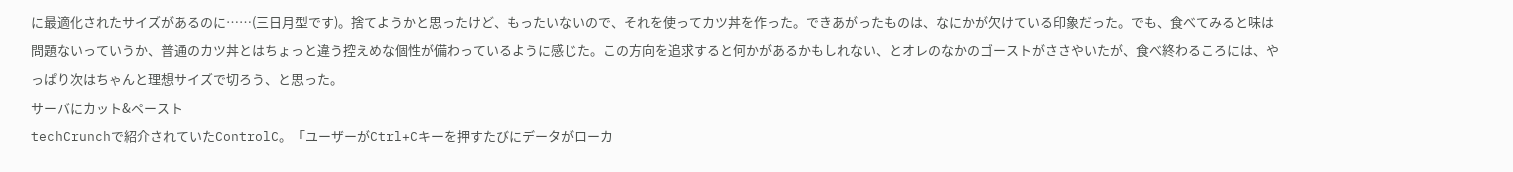に最適化されたサイズがあるのに……(三日月型です)。捨てようかと思ったけど、もったいないので、それを使ってカツ丼を作った。できあがったものは、なにかが欠けている印象だった。でも、食べてみると味は問題ないっていうか、普通のカツ丼とはちょっと違う控えめな個性が備わっているように感じた。この方向を追求すると何かがあるかもしれない、とオレのなかのゴーストがささやいたが、食べ終わるころには、やっぱり次はちゃんと理想サイズで切ろう、と思った。
サーバにカット&ペースト
techCrunchで紹介されていたControlC。「ユーザーがCtrl+Cキーを押すたびにデータがローカ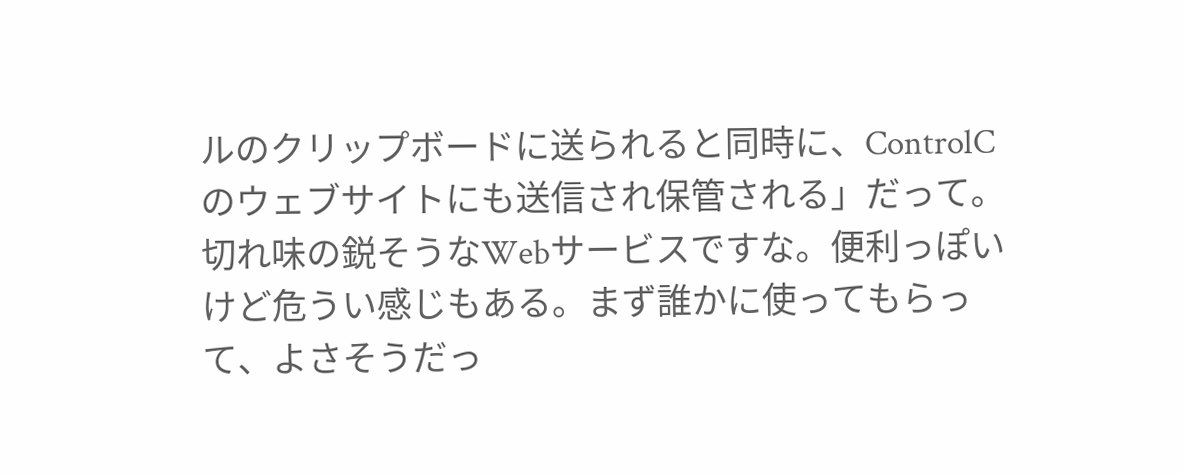ルのクリップボードに送られると同時に、ControlCのウェブサイトにも送信され保管される」だって。切れ味の鋭そうなWebサービスですな。便利っぽいけど危うい感じもある。まず誰かに使ってもらって、よさそうだっ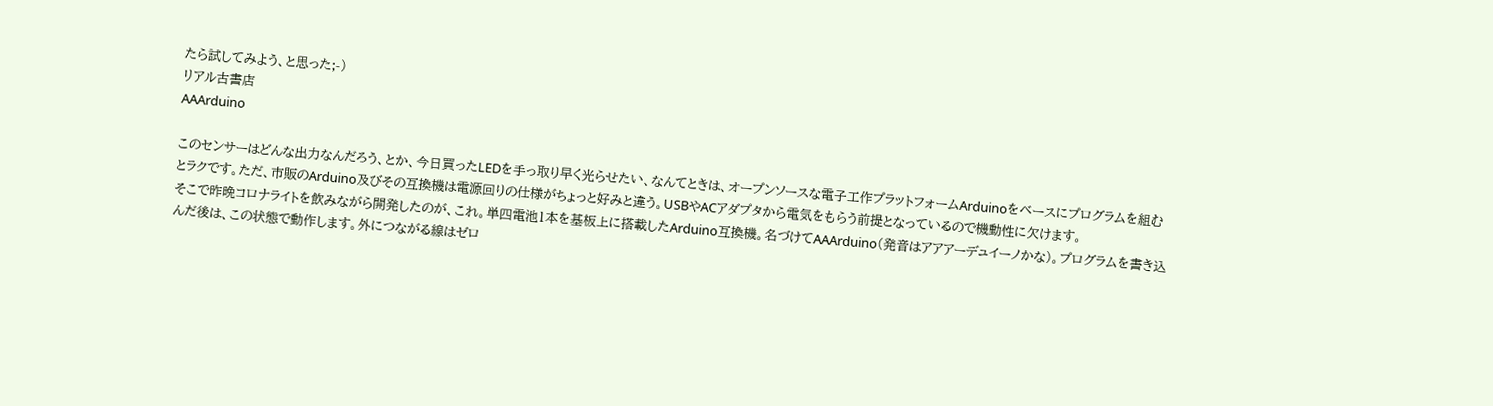たら試してみよう、と思った;-)
リアル古書店
AAArduino

このセンサーはどんな出力なんだろう、とか、今日買ったLEDを手っ取り早く光らせたい、なんてときは、オープンソースな電子工作プラットフォームArduinoをベースにプログラムを組むとラクです。ただ、市販のArduino及びその互換機は電源回りの仕様がちょっと好みと違う。USBやACアダプタから電気をもらう前提となっているので機動性に欠けます。
そこで昨晩コロナライトを飲みながら開発したのが、これ。単四電池1本を基板上に搭載したArduino互換機。名づけてAAArduino(発音はアアアーデュイーノかな)。プログラムを書き込んだ後は、この状態で動作します。外につながる線はゼロ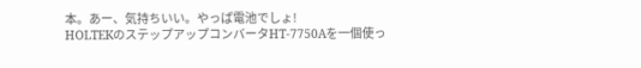本。あー、気持ちいい。やっぱ電池でしょ!
HOLTEKのステップアップコンバータHT-7750Aを一個使っ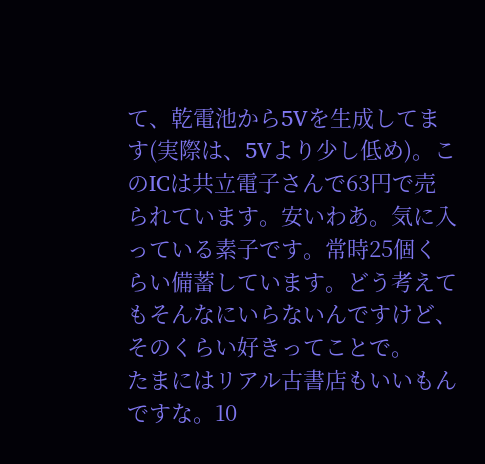て、乾電池から5Vを生成してます(実際は、5Vより少し低め)。このICは共立電子さんで63円で売られています。安いわあ。気に入っている素子です。常時25個くらい備蓄しています。どう考えてもそんなにいらないんですけど、そのくらい好きってことで。
たまにはリアル古書店もいいもんですな。10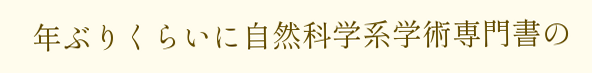年ぶりくらいに自然科学系学術専門書の